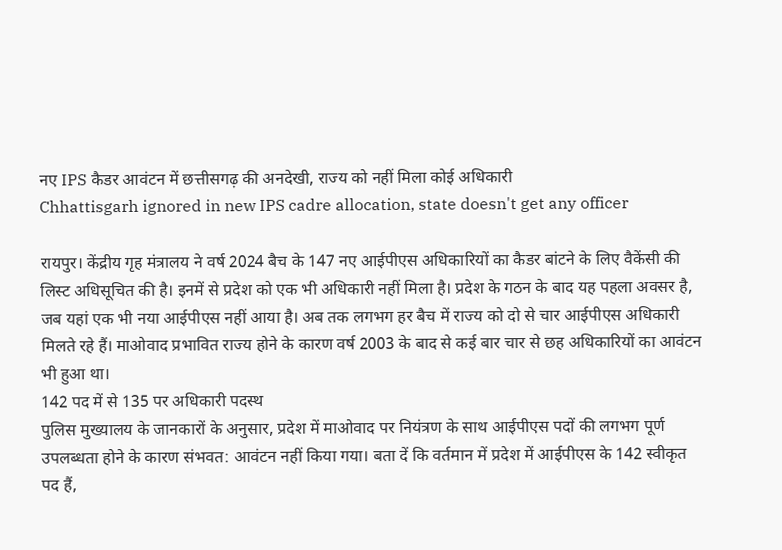नए IPS कैडर आवंटन में छत्तीसगढ़ की अनदेखी, राज्य को नहीं मिला कोई अधिकारी
Chhattisgarh ignored in new IPS cadre allocation, state doesn't get any officer

रायपुर। केंद्रीय गृह मंत्रालय ने वर्ष 2024 बैच के 147 नए आईपीएस अधिकारियों का कैडर बांटने के लिए वैकेंसी की लिस्ट अधिसूचित की है। इनमें से प्रदेश को एक भी अधिकारी नहीं मिला है। प्रदेश के गठन के बाद यह पहला अवसर है, जब यहां एक भी नया आईपीएस नहीं आया है। अब तक लगभग हर बैच में राज्य को दो से चार आईपीएस अधिकारी मिलते रहे हैं। माओवाद प्रभावित राज्य होने के कारण वर्ष 2003 के बाद से कई बार चार से छह अधिकारियों का आवंटन भी हुआ था।
142 पद में से 135 पर अधिकारी पदस्थ
पुलिस मुख्यालय के जानकारों के अनुसार, प्रदेश में माओवाद पर नियंत्रण के साथ आईपीएस पदों की लगभग पूर्ण उपलब्धता होने के कारण संभवत: आवंटन नहीं किया गया। बता दें कि वर्तमान में प्रदेश में आईपीएस के 142 स्वीकृत पद हैं,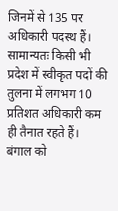जिनमें से 135 पर अधिकारी पदस्थ हैं। सामान्यतः किसी भी प्रदेश में स्वीकृत पदों की तुलना में लगभग 10 प्रतिशत अधिकारी कम ही तैनात रहते हैं।
बंगाल को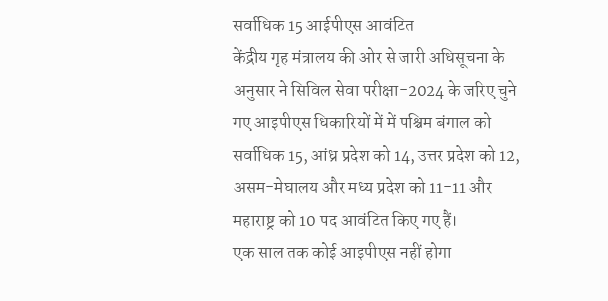सर्वाधिक 15 आईपीएस आवंटित
केंद्रीय गृह मंत्रालय की ओर से जारी अधिसूचना के अनुसार ने सिविल सेवा परीक्षा-2024 के जरिए चुने गए आइपीएस धिकारियों में में पश्चिम बंगाल को सर्वाधिक 15, आंध्र प्रदेश को 14, उत्तर प्रदेश को 12, असम-मेघालय और मध्य प्रदेश को 11-11 और महाराष्ट्र को 10 पद आवंटित किए गए हैं।
एक साल तक कोई आइपीएस नहीं होगा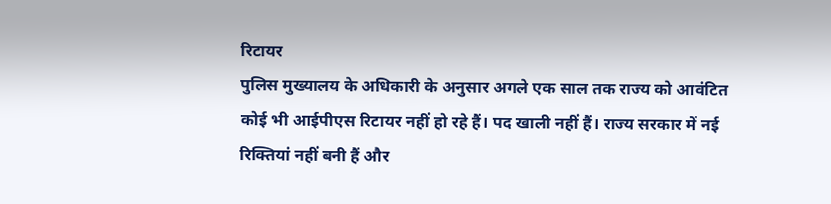रिटायर
पुलिस मुख्यालय के अधिकारी के अनुसार अगले एक साल तक राज्य को आवंटित कोई भी आईपीएस रिटायर नहीं हो रहे हैं। पद खाली नहीं हैं। राज्य सरकार में नई रिक्तियां नहीं बनी हैं और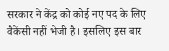सरकार ने केंद्र को कोई नए पद के लिए वैकेंसी नहीं भेजी है। इसलिए इस बार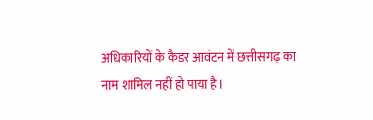अधिकारियों के कैडर आवंटन में छत्तीसगढ़ का नाम शामिल नहीं हो पाया है।